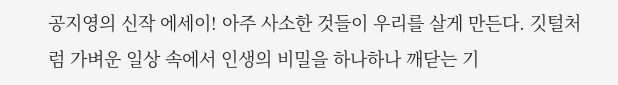공지영의 신작 에세이! 아주 사소한 것들이 우리를 살게 만든다. 깃털처럼 가벼운 일상 속에서 인생의 비밀을 하나하나 깨닫는 기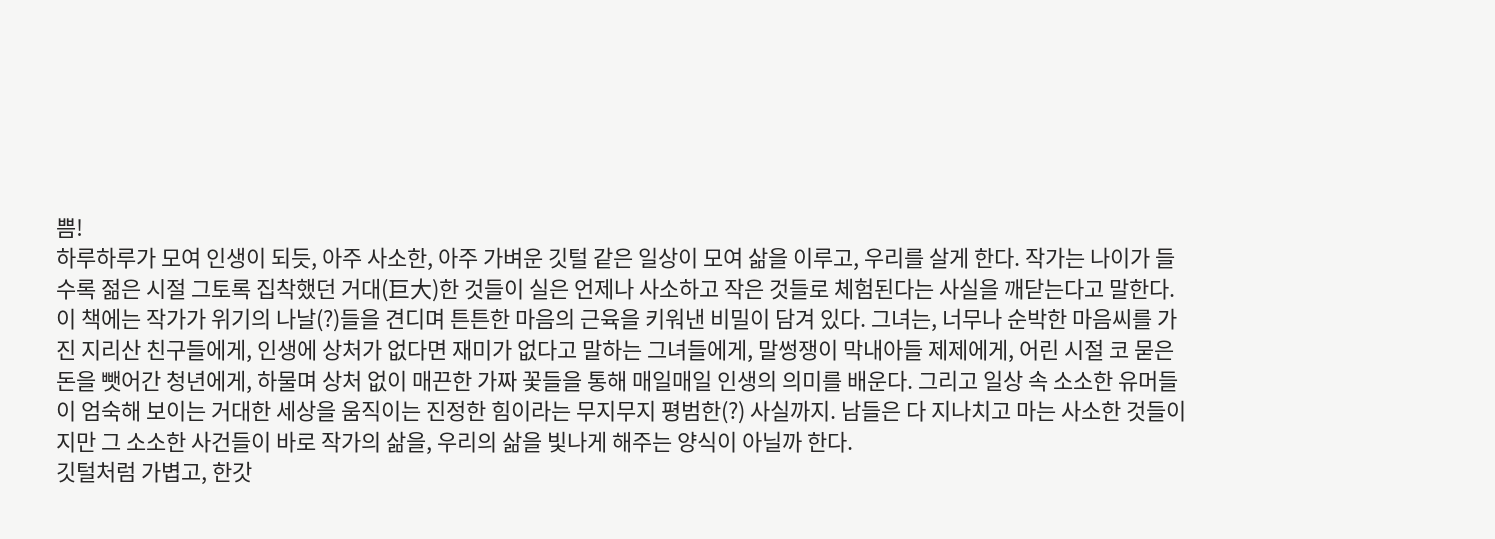쁨!
하루하루가 모여 인생이 되듯, 아주 사소한, 아주 가벼운 깃털 같은 일상이 모여 삶을 이루고, 우리를 살게 한다. 작가는 나이가 들수록 젊은 시절 그토록 집착했던 거대(巨大)한 것들이 실은 언제나 사소하고 작은 것들로 체험된다는 사실을 깨닫는다고 말한다.
이 책에는 작가가 위기의 나날(?)들을 견디며 튼튼한 마음의 근육을 키워낸 비밀이 담겨 있다. 그녀는, 너무나 순박한 마음씨를 가진 지리산 친구들에게, 인생에 상처가 없다면 재미가 없다고 말하는 그녀들에게, 말썽쟁이 막내아들 제제에게, 어린 시절 코 묻은 돈을 뺏어간 청년에게, 하물며 상처 없이 매끈한 가짜 꽃들을 통해 매일매일 인생의 의미를 배운다. 그리고 일상 속 소소한 유머들이 엄숙해 보이는 거대한 세상을 움직이는 진정한 힘이라는 무지무지 평범한(?) 사실까지. 남들은 다 지나치고 마는 사소한 것들이지만 그 소소한 사건들이 바로 작가의 삶을, 우리의 삶을 빛나게 해주는 양식이 아닐까 한다.
깃털처럼 가볍고, 한갓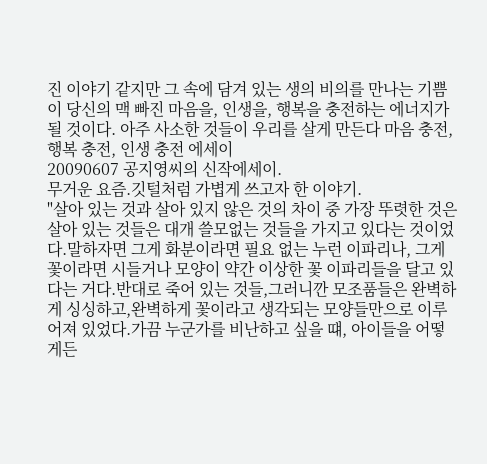진 이야기 같지만 그 속에 담겨 있는 생의 비의를 만나는 기쁨이 당신의 맥 빠진 마음을, 인생을, 행복을 충전하는 에너지가 될 것이다. 아주 사소한 것들이 우리를 살게 만든다 마음 충전, 행복 충전, 인생 충전 에세이
20090607 공지영씨의 신작에세이.
무거운 요즘.깃털처럼 가볍게 쓰고자 한 이야기.
"살아 있는 것과 살아 있지 않은 것의 차이 중 가장 뚜렷한 것은 살아 있는 것들은 대개 쓸모없는 것들을 가지고 있다는 것이었다.말하자면 그게 화분이라면 필요 없는 누런 이파리나, 그게 꽃이라면 시들거나 모양이 약간 이상한 꽃 이파리들을 달고 있다는 거다.반대로 죽어 있는 것들,그러니깐 모조품들은 완벽하게 싱싱하고,완벽하게 꽃이라고 생각되는 모양들만으로 이루어져 있었다.가끔 누군가를 비난하고 싶을 떄, 아이들을 어떻게든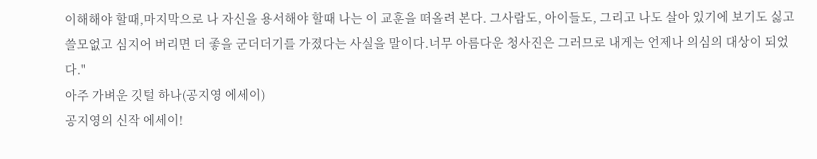이해해야 할때,마지막으로 나 자신을 용서해야 할때 나는 이 교훈을 떠올려 본다. 그사람도, 아이들도, 그리고 나도 살아 있기에 보기도 싫고 쓸모없고 심지어 버리면 더 좋을 군더더기를 가졌다는 사실을 말이다.너무 아름다운 청사진은 그러므로 내게는 언제나 의심의 대상이 되었다."
아주 가벼운 깃털 하나(공지영 에세이)
공지영의 신작 에세이!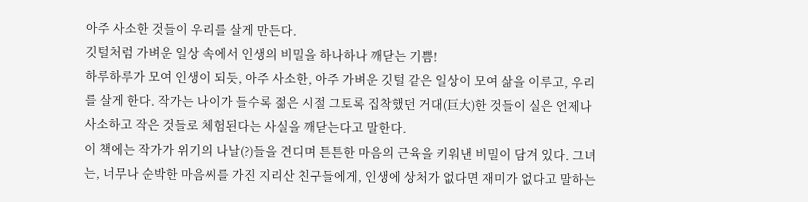아주 사소한 것들이 우리를 살게 만든다.
깃털처럼 가벼운 일상 속에서 인생의 비밀을 하나하나 깨닫는 기쁨!
하루하루가 모여 인생이 되듯, 아주 사소한, 아주 가벼운 깃털 같은 일상이 모여 삶을 이루고, 우리를 살게 한다. 작가는 나이가 들수록 젊은 시절 그토록 집착했던 거대(巨大)한 것들이 실은 언제나 사소하고 작은 것들로 체험된다는 사실을 깨닫는다고 말한다.
이 책에는 작가가 위기의 나날(?)들을 견디며 튼튼한 마음의 근육을 키워낸 비밀이 담겨 있다. 그녀는, 너무나 순박한 마음씨를 가진 지리산 친구들에게, 인생에 상처가 없다면 재미가 없다고 말하는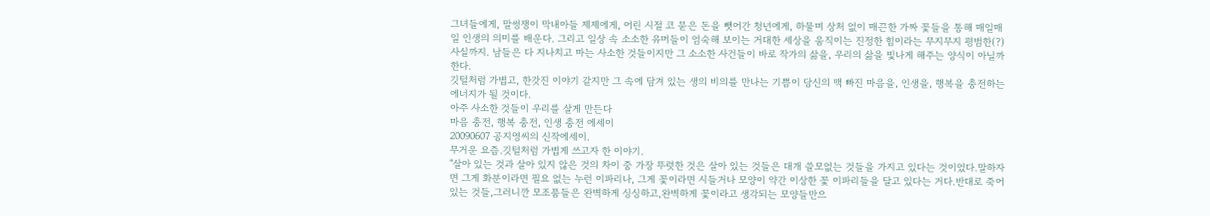그녀들에게, 말썽쟁이 막내아들 제제에게, 어린 시절 코 묻은 돈을 뺏어간 청년에게, 하물며 상처 없이 매끈한 가짜 꽃들을 통해 매일매일 인생의 의미를 배운다. 그리고 일상 속 소소한 유머들이 엄숙해 보이는 거대한 세상을 움직이는 진정한 힘이라는 무지무지 평범한(?) 사실까지. 남들은 다 지나치고 마는 사소한 것들이지만 그 소소한 사건들이 바로 작가의 삶을, 우리의 삶을 빛나게 해주는 양식이 아닐까 한다.
깃털처럼 가볍고, 한갓진 이야기 같지만 그 속에 담겨 있는 생의 비의를 만나는 기쁨이 당신의 맥 빠진 마음을, 인생을, 행복을 충전하는 에너지가 될 것이다.
아주 사소한 것들이 우리를 살게 만든다
마음 충전, 행복 충전, 인생 충전 에세이
20090607 공지영씨의 신작에세이.
무거운 요즘.깃털처럼 가볍게 쓰고자 한 이야기.
"살아 있는 것과 살아 있지 않은 것의 차이 중 가장 뚜렷한 것은 살아 있는 것들은 대개 쓸모없는 것들을 가지고 있다는 것이었다.말하자면 그게 화분이라면 필요 없는 누런 이파리나, 그게 꽃이라면 시들거나 모양이 약간 이상한 꽃 이파리들을 달고 있다는 거다.반대로 죽어 있는 것들,그러니깐 모조품들은 완벽하게 싱싱하고,완벽하게 꽃이라고 생각되는 모양들만으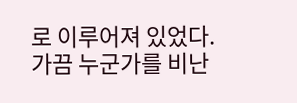로 이루어져 있었다.가끔 누군가를 비난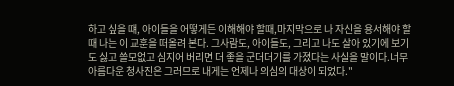하고 싶을 떄, 아이들을 어떻게든 이해해야 할때,마지막으로 나 자신을 용서해야 할때 나는 이 교훈을 떠올려 본다. 그사람도, 아이들도, 그리고 나도 살아 있기에 보기도 싫고 쓸모없고 심지어 버리면 더 좋을 군더더기를 가졌다는 사실을 말이다.너무 아름다운 청사진은 그러므로 내게는 언제나 의심의 대상이 되었다."